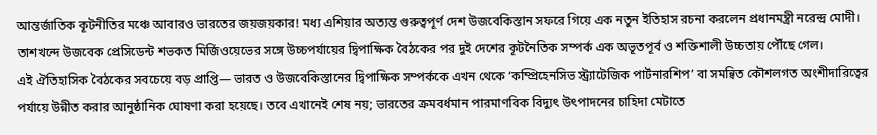আন্তর্জাতিক কূটনীতির মঞ্চে আবারও ভারতের জয়জয়কার! মধ্য এশিয়ার অত্যন্ত গুরুত্বপূর্ণ দেশ উজবেকিস্তান সফরে গিয়ে এক নতুন ইতিহাস রচনা করলেন প্রধানমন্ত্রী নরেন্দ্র মোদী। তাশখন্দে উজবেক প্রেসিডেন্ট শভকত মির্জিওয়েভের সঙ্গে উচ্চপর্যায়ের দ্বিপাক্ষিক বৈঠকের পর দুই দেশের কূটনৈতিক সম্পর্ক এক অভূতপূর্ব ও শক্তিশালী উচ্চতায় পৌঁছে গেল।
এই ঐতিহাসিক বৈঠকের সবচেয়ে বড় প্রাপ্তি— ভারত ও উজবেকিস্তানের দ্বিপাক্ষিক সম্পর্ককে এখন থেকে ‘কম্প্রিহেনসিভ স্ট্র্যাটেজিক পার্টনারশিপ’ বা সমন্বিত কৌশলগত অংশীদারিত্বের পর্যায়ে উন্নীত করার আনুষ্ঠানিক ঘোষণা করা হয়েছে। তবে এখানেই শেষ নয়; ভারতের ক্রমবর্ধমান পারমাণবিক বিদ্যুৎ উৎপাদনের চাহিদা মেটাতে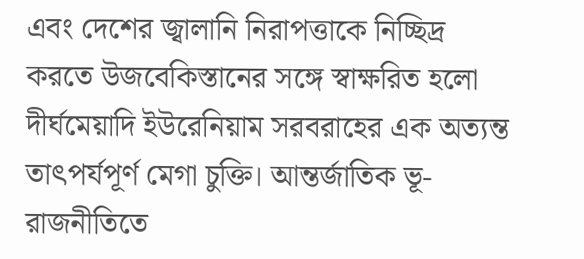এবং দেশের জ্বালানি নিরাপত্তাকে নিচ্ছিদ্র করতে উজবেকিস্তানের সঙ্গে স্বাক্ষরিত হলো দীর্ঘমেয়াদি ইউরেনিয়াম সরবরাহের এক অত্যন্ত তাৎপর্যপূর্ণ মেগা চুক্তি। আন্তর্জাতিক ভূ-রাজনীতিতে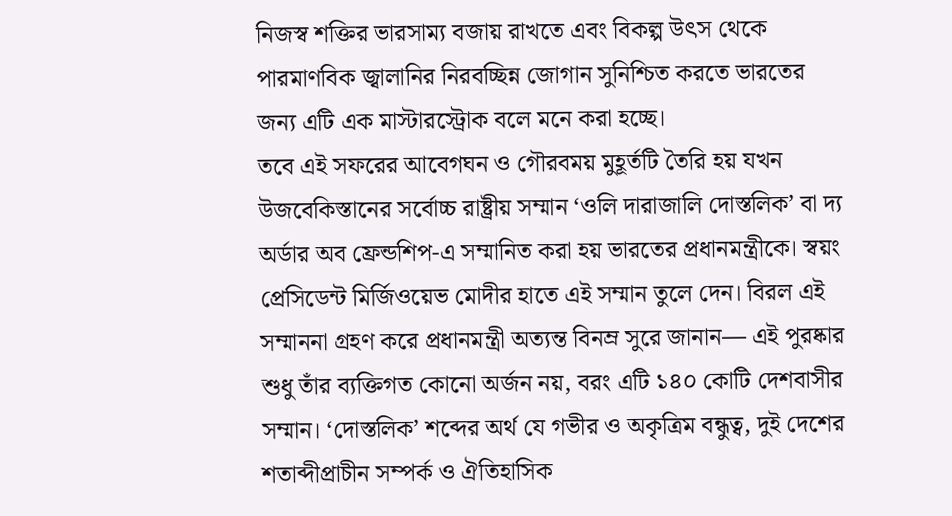নিজস্ব শক্তির ভারসাম্য বজায় রাখতে এবং বিকল্প উৎস থেকে পারমাণবিক জ্বালানির নিরবচ্ছিন্ন জোগান সুনিশ্চিত করতে ভারতের জন্য এটি এক মাস্টারস্ট্রোক বলে মনে করা হচ্ছে।
তবে এই সফরের আবেগঘন ও গৌরবময় মুহূর্তটি তৈরি হয় যখন উজবেকিস্তানের সর্বোচ্চ রাষ্ট্রীয় সম্মান ‘ওলি দারাজালি দোস্তলিক’ বা দ্য অর্ডার অব ফ্রেন্ডশিপ-এ সম্মানিত করা হয় ভারতের প্রধানমন্ত্রীকে। স্বয়ং প্রেসিডেন্ট মির্জিওয়েভ মোদীর হাতে এই সম্মান তুলে দেন। বিরল এই সম্মাননা গ্রহণ করে প্রধানমন্ত্রী অত্যন্ত বিনম্র সুরে জানান— এই পুরষ্কার শুধু তাঁর ব্যক্তিগত কোনো অর্জন নয়, বরং এটি ১৪০ কোটি দেশবাসীর সম্মান। ‘দোস্তলিক’ শব্দের অর্থ যে গভীর ও অকৃত্রিম বন্ধুত্ব, দুই দেশের শতাব্দীপ্রাচীন সম্পর্ক ও ঐতিহাসিক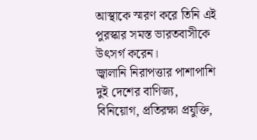আস্থাকে স্মরণ করে তিনি এই পুরস্কার সমস্ত ভারতবাসীকে উৎসর্গ করেন।
জ্বালানি নিরাপত্তার পাশাপাশি দুই দেশের বাণিজ্য, বিনিয়োগ, প্রতিরক্ষা প্রযুক্তি,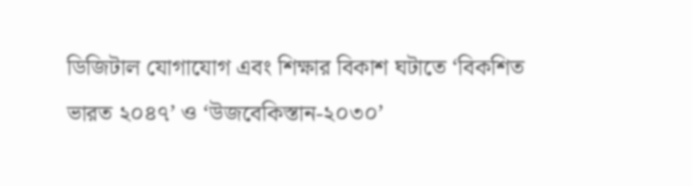ডিজিটাল যোগাযোগ এবং শিক্ষার বিকাশ ঘটাতে ‘বিকশিত ভারত ২০৪৭’ ও ‘উজবেকিস্তান-২০৩০’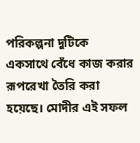পরিকল্পনা দুটিকে একসাথে বেঁধে কাজ করার রূপরেখা তৈরি করা হয়েছে। মোদীর এই সফল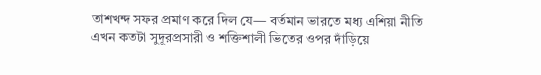তাশখন্দ সফর প্রমাণ করে দিল যে— বর্তমান ভারতে মধ্য এশিয়া নীতি এখন কতটা সুদূরপ্রসারী ও শক্তিশালী ভিতের ওপর দাঁড়িয়ে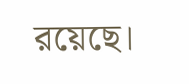রয়েছে।